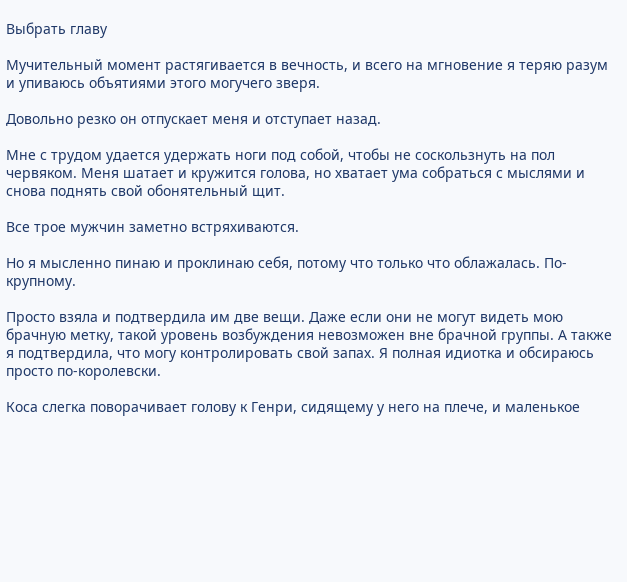Выбрать главу

Мучительный момент растягивается в вечность, и всего на мгновение я теряю разум и упиваюсь объятиями этого могучего зверя.

Довольно резко он отпускает меня и отступает назад.

Мне с трудом удается удержать ноги под собой, чтобы не соскользнуть на пол червяком. Меня шатает и кружится голова, но хватает ума собраться с мыслями и снова поднять свой обонятельный щит.

Все трое мужчин заметно встряхиваются.

Но я мысленно пинаю и проклинаю себя, потому что только что облажалась. По-крупному.

Просто взяла и подтвердила им две вещи. Даже если они не могут видеть мою брачную метку, такой уровень возбуждения невозможен вне брачной группы. А также я подтвердила, что могу контролировать свой запах. Я полная идиотка и обсираюсь просто по-королевски.

Коса слегка поворачивает голову к Генри, сидящему у него на плече, и маленькое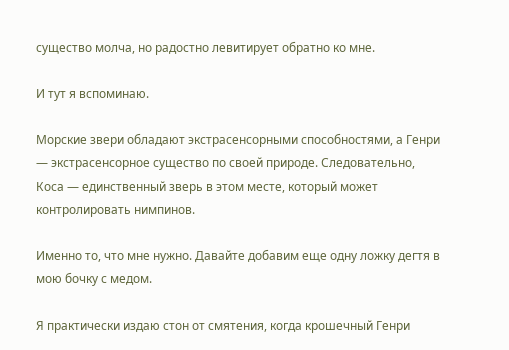существо молча, но радостно левитирует обратно ко мне.

И тут я вспоминаю.

Морские звери обладают экстрасенсорными способностями, а Генри — экстрасенсорное существо по своей природе. Следовательно, Коса — единственный зверь в этом месте, который может контролировать нимпинов.

Именно то, что мне нужно. Давайте добавим еще одну ложку дегтя в мою бочку с медом.

Я практически издаю стон от смятения, когда крошечный Генри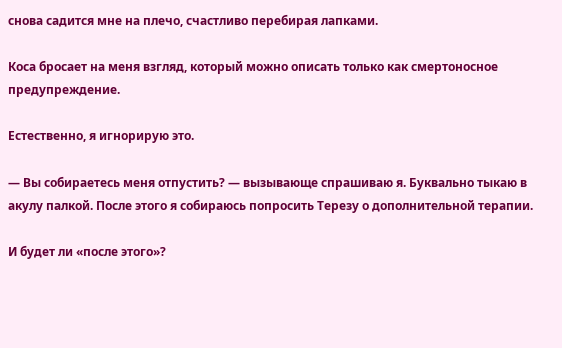снова садится мне на плечо, счастливо перебирая лапками.

Коса бросает на меня взгляд, который можно описать только как смертоносное предупреждение.

Естественно, я игнорирую это.

— Вы собираетесь меня отпустить? — вызывающе спрашиваю я. Буквально тыкаю в акулу палкой. После этого я собираюсь попросить Терезу о дополнительной терапии.

И будет ли «после этого»?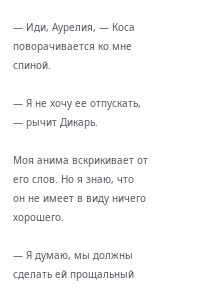— Иди, Аурелия, — Коса поворачивается ко мне спиной.

— Я не хочу ее отпускать, — рычит Дикарь.

Моя анима вскрикивает от его слов. Но я знаю, что он не имеет в виду ничего хорошего.

— Я думаю, мы должны сделать ей прощальный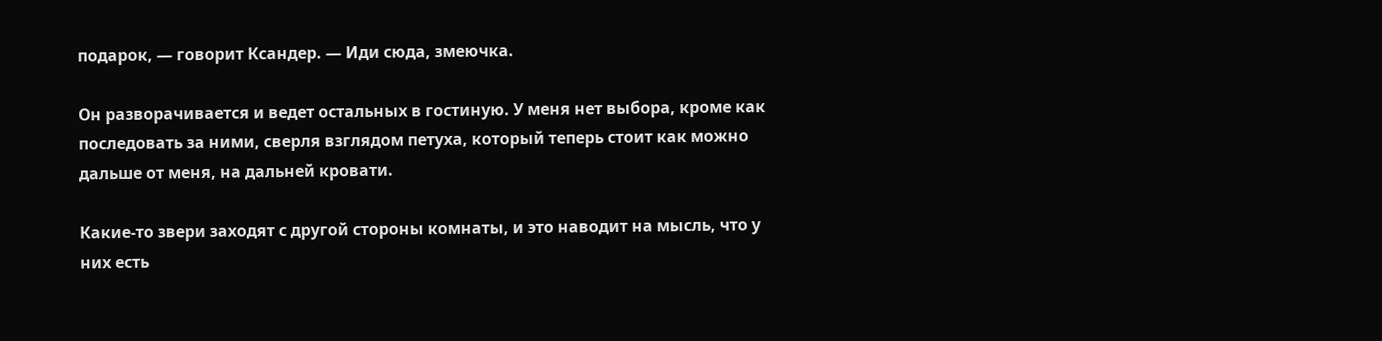подарок, — говорит Ксандер. — Иди сюда, змеючка.

Он разворачивается и ведет остальных в гостиную. У меня нет выбора, кроме как последовать за ними, сверля взглядом петуха, который теперь стоит как можно дальше от меня, на дальней кровати.

Какие-то звери заходят с другой стороны комнаты, и это наводит на мысль, что у них есть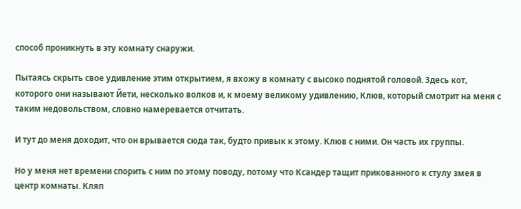способ проникнуть в эту комнату снаружи.

Пытаясь скрыть свое удивление этим открытием, я вхожу в комнату с высоко поднятой головой. Здесь кот, которого они называют Йети, несколько волков и, к моему великому удивлению, Клюв, который смотрит на меня с таким недовольством, словно намеревается отчитать.

И тут до меня доходит, что он врывается сюда так, будто привык к этому. Клюв с ними. Он часть их группы.

Но у меня нет времени спорить с ним по этому поводу, потому что Ксандер тащит прикованного к стулу змея в центр комнаты. Кляп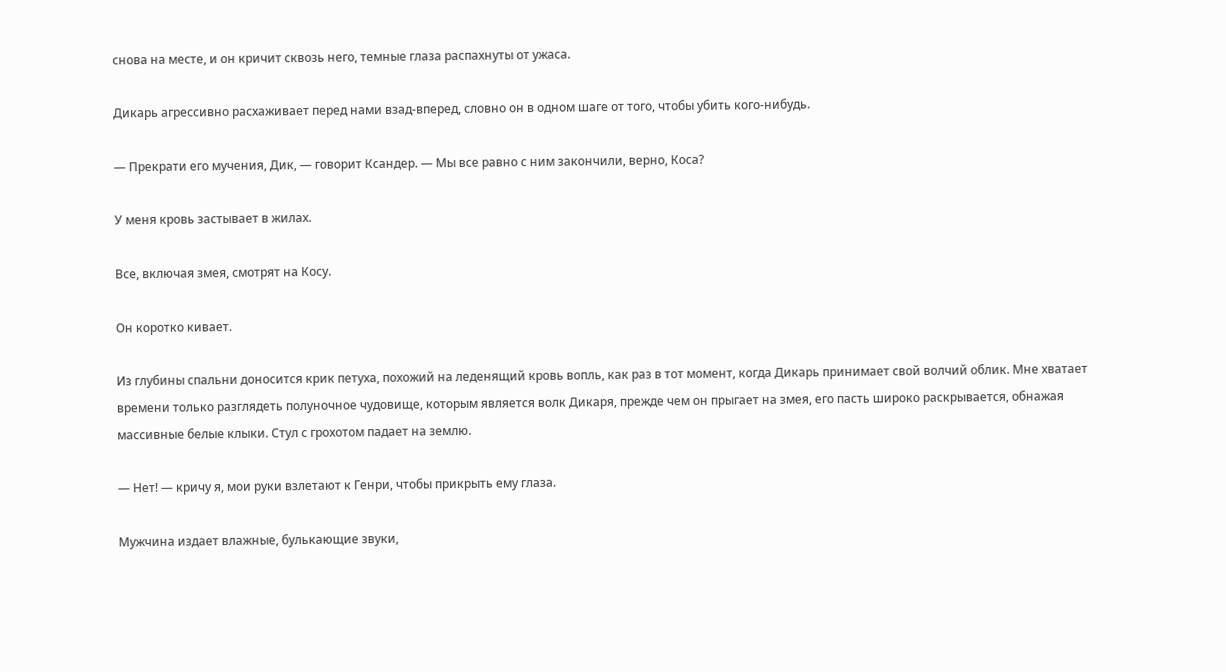снова на месте, и он кричит сквозь него, темные глаза распахнуты от ужаса.

Дикарь агрессивно расхаживает перед нами взад-вперед, словно он в одном шаге от того, чтобы убить кого-нибудь.

— Прекрати его мучения, Дик, — говорит Ксандер. — Мы все равно с ним закончили, верно, Коса?

У меня кровь застывает в жилах.

Все, включая змея, смотрят на Косу.

Он коротко кивает.

Из глубины спальни доносится крик петуха, похожий на леденящий кровь вопль, как раз в тот момент, когда Дикарь принимает свой волчий облик. Мне хватает времени только разглядеть полуночное чудовище, которым является волк Дикаря, прежде чем он прыгает на змея, его пасть широко раскрывается, обнажая массивные белые клыки. Стул с грохотом падает на землю.

— Нет! — кричу я, мои руки взлетают к Генри, чтобы прикрыть ему глаза.

Мужчина издает влажные, булькающие звуки,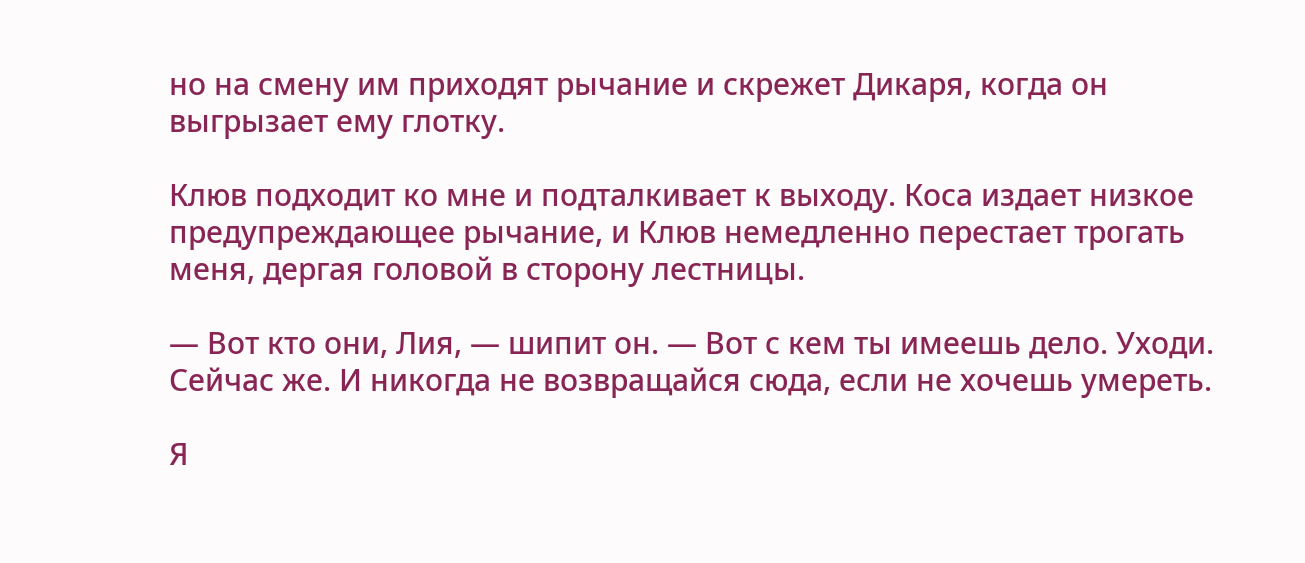но на смену им приходят рычание и скрежет Дикаря, когда он выгрызает ему глотку.

Клюв подходит ко мне и подталкивает к выходу. Коса издает низкое предупреждающее рычание, и Клюв немедленно перестает трогать меня, дергая головой в сторону лестницы.

— Вот кто они, Лия, — шипит он. — Вот с кем ты имеешь дело. Уходи. Сейчас же. И никогда не возвращайся сюда, если не хочешь умереть.

Я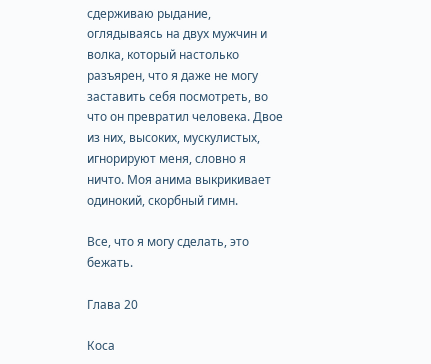сдерживаю рыдание, оглядываясь на двух мужчин и волка, который настолько разъярен, что я даже не могу заставить себя посмотреть, во что он превратил человека. Двое из них, высоких, мускулистых, игнорируют меня, словно я ничто. Моя анима выкрикивает одинокий, скорбный гимн.

Все, что я могу сделать, это бежать.

Глава 20

Коса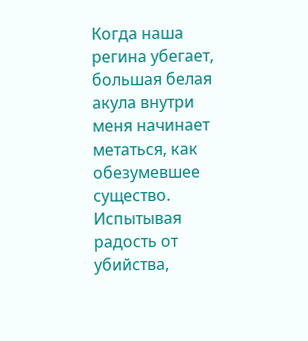Когда наша регина убегает, большая белая акула внутри меня начинает метаться, как обезумевшее существо. Испытывая радость от убийства,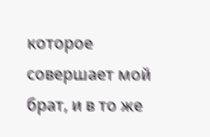которое совершает мой брат, и в то же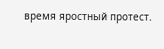время яростный протест.